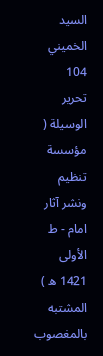السيد الخميني
104
تحرير الوسيلة ( مؤسسة تنظيم ونشر آثار امام - ط الأولى 1421 ه )
المشتبه بالمغصوب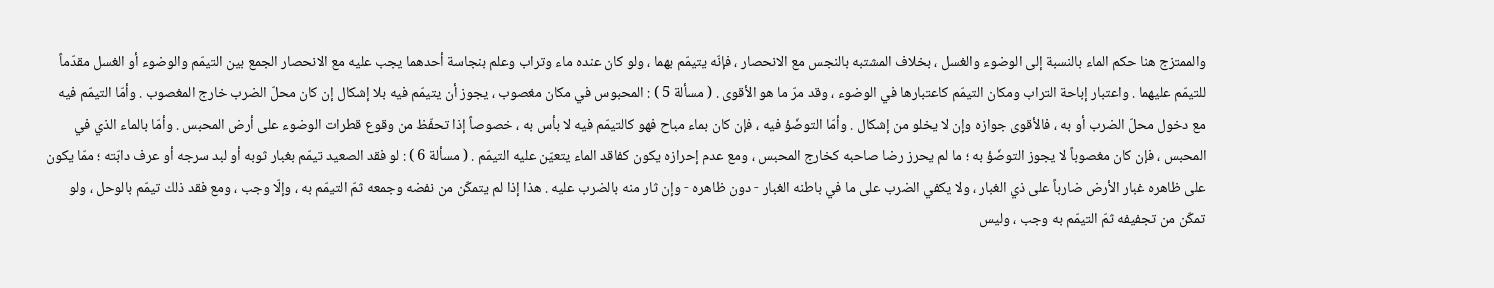والممتزج هنا حكم الماء بالنسبة إلى الوضوء والغسل ، بخلاف المشتبه بالنجس مع الانحصار ، فإنّه يتيمّم بهما ، ولو كان عنده ماء وتراب وعلم بنجاسة أحدهما يجب عليه مع الانحصار الجمع بين التيمّم والوضوء أو الغسل مقدّماً للتيمّم عليهما . واعتبار إباحة التراب ومكان التيمّم كاعتبارها في الوضوء ، وقد مرّ ما هو الأقوى . ( مسألة 5 ) : المحبوس في مكان مغصوب ، يجوز أن يتيمّم فيه بلا إشكال إن كان محلّ الضرب خارج المغصوب . وأمّا التيمّم فيه مع دخول محلّ الضرب أو به ، فالأقوى جوازه وإن لا يخلو من إشكال . وأمّا التوضّؤ فيه ، فإن كان بماء مباح فهو كالتيمّم فيه لا بأس به ، خصوصاً إذا تحفّظ من وقوع قطرات الوضوء على أرض المحبس . وأمّا بالماء الذي في المحبس ، فإن كان مغصوباً لا يجوز التوضّؤ به ؛ ما لم يحرز رضا صاحبه كخارج المحبس ، ومع عدم إحرازه يكون كفاقد الماء يتعيّن عليه التيمّم . ( مسألة 6 ) : لو فقد الصعيد تيمّم بغبار ثوبه أو لبد سرجه أو عرف دابّته ؛ ممّا يكون على ظاهره غبار الأرض ضارباً على ذي الغبار ، ولا يكفي الضرب على ما في باطنه الغبار - دون ظاهره - وإن ثار منه بالضرب عليه . هذا إذا لم يتمكّن من نفضه وجمعه ثمّ التيمّم به ، وإلّا وجب ، ومع فقد ذلك تيمّم بالوحل ، ولو تمكّن من تجفيفه ثمّ التيمّم به وجب ، وليس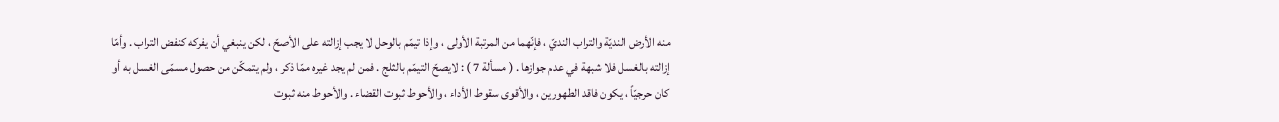منه الأرض النديّة والتراب النديّ ، فإنّهما من المرتبة الأولى ، وإذا تيمّم بالوحل لا يجب إزالته على الأصحّ ، لكن ينبغي أن يفركه كنفض التراب . وأمّا إزالته بالغسل فلا شبهة في عدم جوازها . ( مسألة 7 ) : لايصحّ التيمّم بالثلج . فمن لم يجد غيره ممّا ذكر ، ولم يتمكّن من حصول مسمّى الغسل به أو كان حرجيّاً ، يكون فاقد الطهورين ، والأقوى سقوط الأداء ، والأحوط ثبوت القضاء . والأحوط منه ثبوت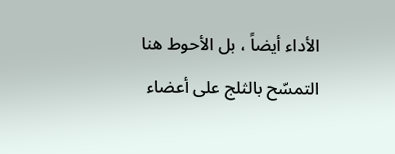الأداء أيضاً ، بل الأحوط هنا التمسّح بالثلج على أعضاء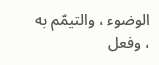الوضوء ، والتيمّم به ، وفعل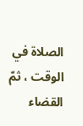الصلاة في الوقت ، ثمّ القضاء